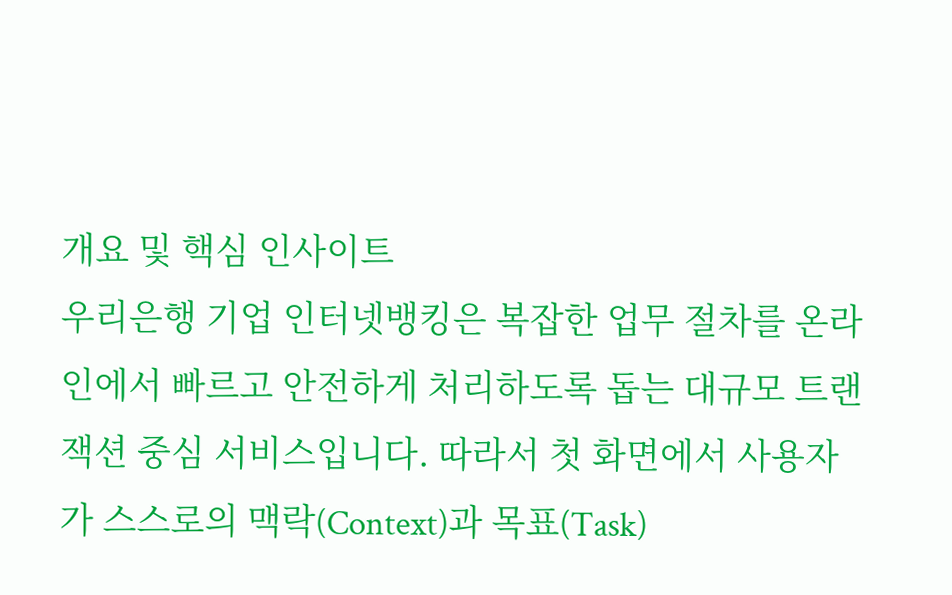개요 및 핵심 인사이트
우리은행 기업 인터넷뱅킹은 복잡한 업무 절차를 온라인에서 빠르고 안전하게 처리하도록 돕는 대규모 트랜잭션 중심 서비스입니다. 따라서 첫 화면에서 사용자가 스스로의 맥락(Context)과 목표(Task)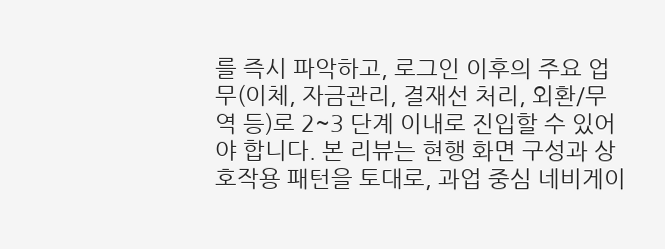를 즉시 파악하고, 로그인 이후의 주요 업무(이체, 자금관리, 결재선 처리, 외환/무역 등)로 2~3 단계 이내로 진입할 수 있어야 합니다. 본 리뷰는 현행 화면 구성과 상호작용 패턴을 토대로, 과업 중심 네비게이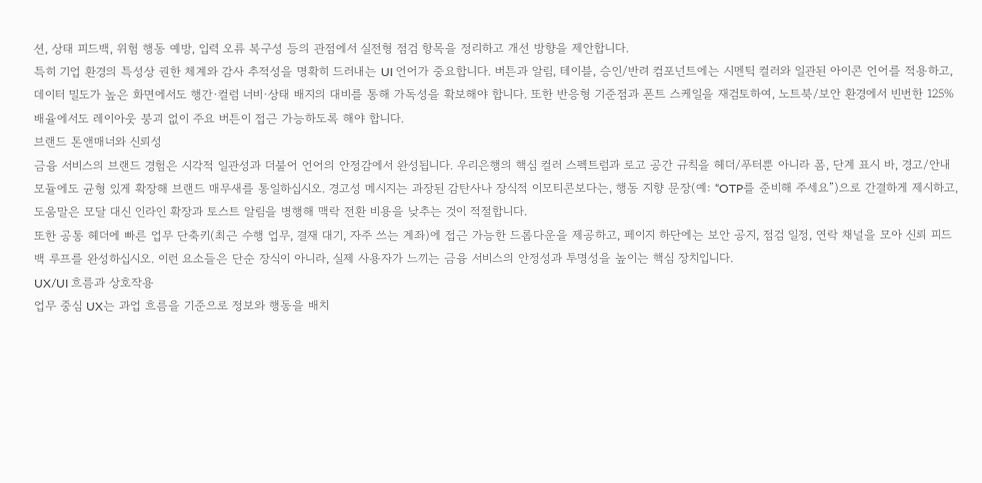션, 상태 피드백, 위험 행동 예방, 입력 오류 복구성 등의 관점에서 실전형 점검 항목을 정리하고 개선 방향을 제안합니다.
특히 기업 환경의 특성상 권한 체계와 감사 추적성을 명확히 드러내는 UI 언어가 중요합니다. 버튼과 알림, 테이블, 승인/반려 컴포넌트에는 시멘틱 컬러와 일관된 아이콘 언어를 적용하고, 데이터 밀도가 높은 화면에서도 행간·컬럼 너비·상태 배지의 대비를 통해 가독성을 확보해야 합니다. 또한 반응형 기준점과 폰트 스케일을 재검토하여, 노트북/보안 환경에서 빈번한 125% 배율에서도 레이아웃 붕괴 없이 주요 버튼이 접근 가능하도록 해야 합니다.
브랜드 톤앤매너와 신뢰성
금융 서비스의 브랜드 경험은 시각적 일관성과 더불어 언어의 안정감에서 완성됩니다. 우리은행의 핵심 컬러 스펙트럼과 로고 공간 규칙을 헤더/푸터뿐 아니라 폼, 단계 표시 바, 경고/안내 모듈에도 균형 있게 확장해 브랜드 매무새를 통일하십시오. 경고성 메시지는 과장된 감탄사나 장식적 이모티콘보다는, 행동 지향 문장(예: “OTP를 준비해 주세요”)으로 간결하게 제시하고, 도움말은 모달 대신 인라인 확장과 토스트 알림을 병행해 맥락 전환 비용을 낮추는 것이 적절합니다.
또한 공통 헤더에 빠른 업무 단축키(최근 수행 업무, 결재 대기, 자주 쓰는 계좌)에 접근 가능한 드롭다운을 제공하고, 페이지 하단에는 보안 공지, 점검 일정, 연락 채널을 모아 신뢰 피드백 루프를 완성하십시오. 이런 요소들은 단순 장식이 아니라, 실제 사용자가 느끼는 금융 서비스의 안정성과 투명성을 높이는 핵심 장치입니다.
UX/UI 흐름과 상호작용
업무 중심 UX는 과업 흐름을 기준으로 정보와 행동을 배치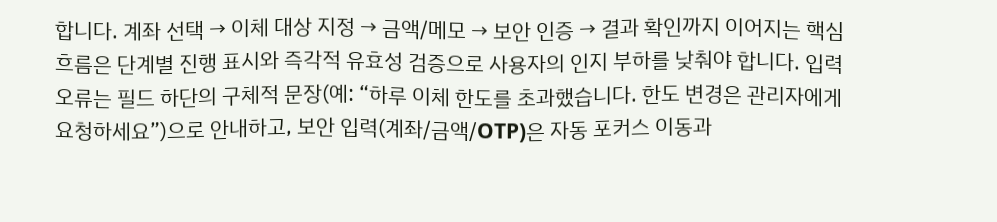합니다. 계좌 선택 → 이체 대상 지정 → 금액/메모 → 보안 인증 → 결과 확인까지 이어지는 핵심 흐름은 단계별 진행 표시와 즉각적 유효성 검증으로 사용자의 인지 부하를 낮춰야 합니다. 입력 오류는 필드 하단의 구체적 문장(예: “하루 이체 한도를 초과했습니다. 한도 변경은 관리자에게 요청하세요”)으로 안내하고, 보안 입력(계좌/금액/OTP)은 자동 포커스 이동과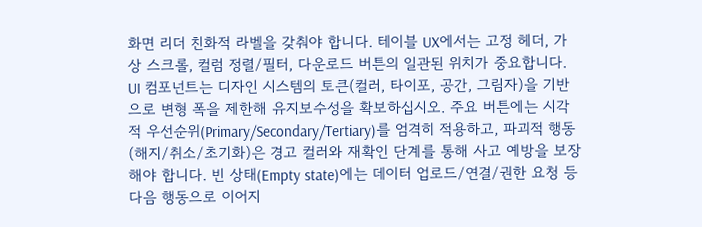화면 리더 친화적 라벨을 갖춰야 합니다. 테이블 UX에서는 고정 헤더, 가상 스크롤, 컬럼 정렬/필터, 다운로드 버튼의 일관된 위치가 중요합니다.
UI 컴포넌트는 디자인 시스템의 토큰(컬러, 타이포, 공간, 그림자)을 기반으로 변형 폭을 제한해 유지보수성을 확보하십시오. 주요 버튼에는 시각적 우선순위(Primary/Secondary/Tertiary)를 엄격히 적용하고, 파괴적 행동(해지/취소/초기화)은 경고 컬러와 재확인 단계를 통해 사고 예방을 보장해야 합니다. 빈 상태(Empty state)에는 데이터 업로드/연결/권한 요청 등 다음 행동으로 이어지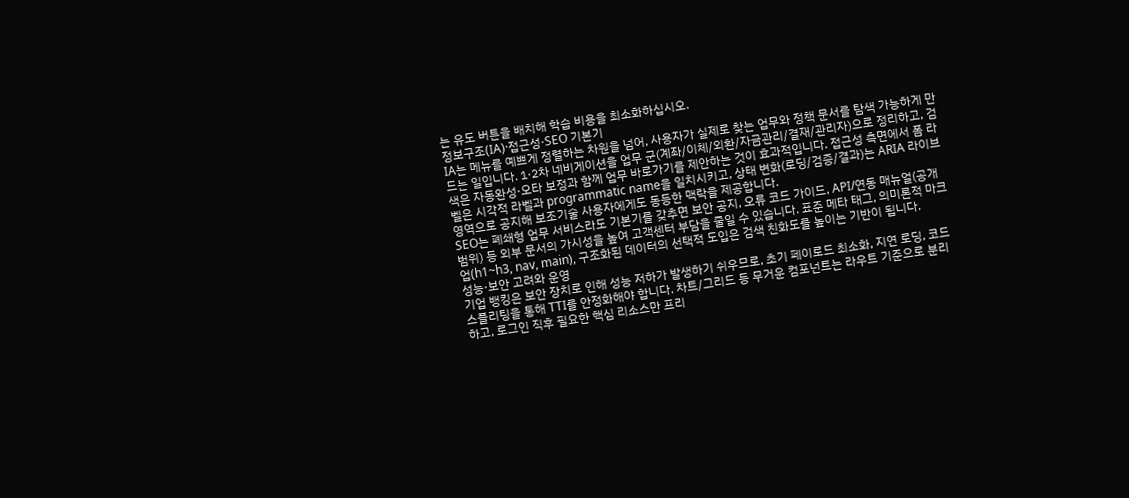는 유도 버튼을 배치해 학습 비용을 최소화하십시오.
정보구조(IA)·접근성·SEO 기본기
IA는 메뉴를 예쁘게 정렬하는 차원을 넘어, 사용자가 실제로 찾는 업무와 정책 문서를 탐색 가능하게 만드는 일입니다. 1·2차 네비게이션을 업무 군(계좌/이체/외환/자금관리/결재/관리자)으로 정리하고, 검색은 자동완성·오타 보정과 함께 업무 바로가기를 제안하는 것이 효과적입니다. 접근성 측면에서 폼 라벨은 시각적 라벨과 programmatic name을 일치시키고, 상태 변화(로딩/검증/결과)는 ARIA 라이브 영역으로 공지해 보조기술 사용자에게도 동등한 맥락을 제공합니다.
SEO는 폐쇄형 업무 서비스라도 기본기를 갖추면 보안 공지, 오류 코드 가이드, API/연동 매뉴얼(공개 범위) 등 외부 문서의 가시성을 높여 고객센터 부담을 줄일 수 있습니다. 표준 메타 태그, 의미론적 마크업(h1~h3, nav, main), 구조화된 데이터의 선택적 도입은 검색 친화도를 높이는 기반이 됩니다.
성능·보안 고려와 운영
기업 뱅킹은 보안 장치로 인해 성능 저하가 발생하기 쉬우므로, 초기 페이로드 최소화, 지연 로딩, 코드 스플리팅을 통해 TTI를 안정화해야 합니다. 차트/그리드 등 무거운 컴포넌트는 라우트 기준으로 분리하고, 로그인 직후 필요한 핵심 리소스만 프리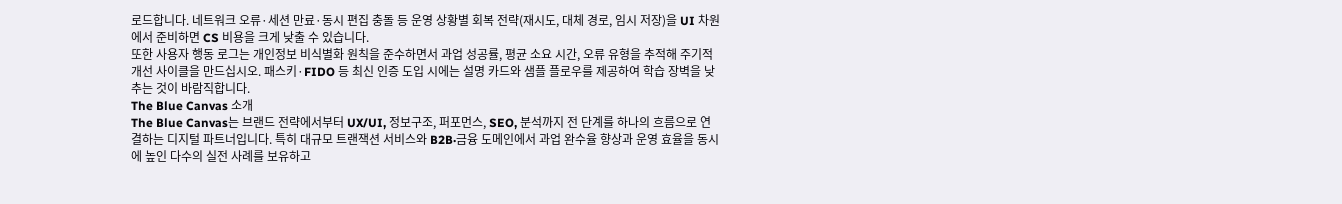로드합니다. 네트워크 오류·세션 만료·동시 편집 충돌 등 운영 상황별 회복 전략(재시도, 대체 경로, 임시 저장)을 UI 차원에서 준비하면 CS 비용을 크게 낮출 수 있습니다.
또한 사용자 행동 로그는 개인정보 비식별화 원칙을 준수하면서 과업 성공률, 평균 소요 시간, 오류 유형을 추적해 주기적 개선 사이클을 만드십시오. 패스키·FIDO 등 최신 인증 도입 시에는 설명 카드와 샘플 플로우를 제공하여 학습 장벽을 낮추는 것이 바람직합니다.
The Blue Canvas 소개
The Blue Canvas는 브랜드 전략에서부터 UX/UI, 정보구조, 퍼포먼스, SEO, 분석까지 전 단계를 하나의 흐름으로 연결하는 디지털 파트너입니다. 특히 대규모 트랜잭션 서비스와 B2B·금융 도메인에서 과업 완수율 향상과 운영 효율을 동시에 높인 다수의 실전 사례를 보유하고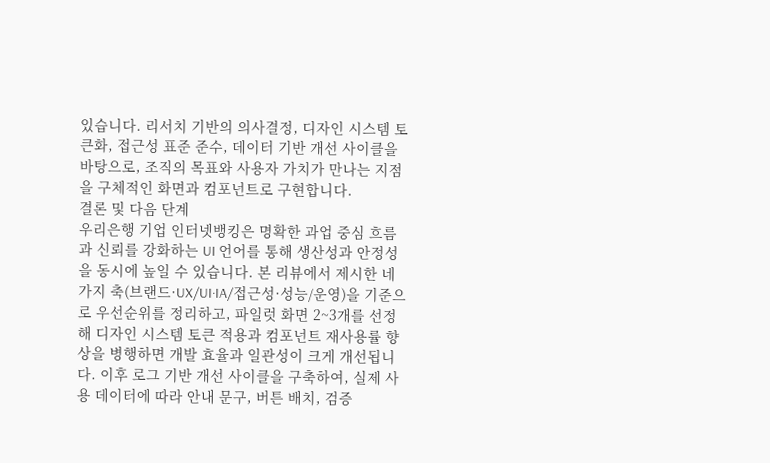있습니다. 리서치 기반의 의사결정, 디자인 시스템 토큰화, 접근성 표준 준수, 데이터 기반 개선 사이클을 바탕으로, 조직의 목표와 사용자 가치가 만나는 지점을 구체적인 화면과 컴포넌트로 구현합니다.
결론 및 다음 단계
우리은행 기업 인터넷뱅킹은 명확한 과업 중심 흐름과 신뢰를 강화하는 UI 언어를 통해 생산성과 안정성을 동시에 높일 수 있습니다. 본 리뷰에서 제시한 네 가지 축(브랜드·UX/UI·IA/접근성·성능/운영)을 기준으로 우선순위를 정리하고, 파일럿 화면 2~3개를 선정해 디자인 시스템 토큰 적용과 컴포넌트 재사용률 향상을 병행하면 개발 효율과 일관성이 크게 개선됩니다. 이후 로그 기반 개선 사이클을 구축하여, 실제 사용 데이터에 따라 안내 문구, 버튼 배치, 검증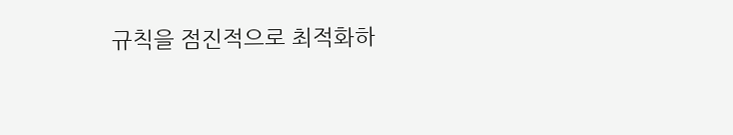규칙을 점진적으로 최적화하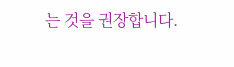는 것을 권장합니다.